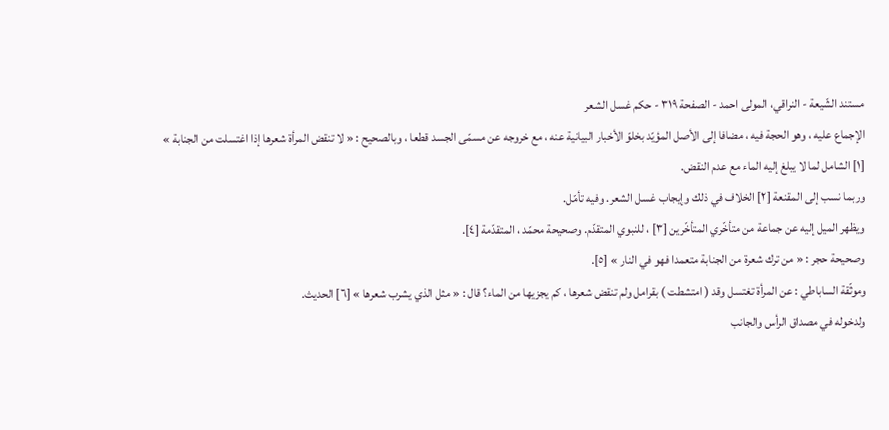مستند الشّيعة - النراقي، المولى احمد - الصفحة ٣١٩ - حكم غسل الشعر
الإجماع عليه ، وهو الحجة فيه ، مضافا إلى الأصل المؤيّد بخلوّ الأخبار البيانية عنه ، مع خروجه عن مسمّى الجسد قطعا ، وبالصحيح : « لا تنقض المرأة شعرها إذا اغتسلت من الجنابة » [١] الشامل لما لا يبلغ إليه الماء مع عدم النقض.
وربما نسب إلى المقنعة [٢] الخلاف في ذلك وإيجاب غسل الشعر. وفيه تأمّل.
ويظهر الميل إليه عن جماعة من متأخّري المتأخّرين [٣] ، للنبوي المتقدّم. وصحيحة محمّد ، المتقدّمة [٤].
وصحيحة حجر : « من ترك شعرة من الجنابة متعمدا فهو في النار » [٥].
وموثّقة الساباطي : عن المرأة تغتسل وقد ( امتشطت ) بقرامل ولم تنقض شعرها ، كم يجزيها من الماء؟ قال : « مثل الذي يشرب شعرها » [٦] الحديث.
ولدخوله في مصداق الرأس والجانب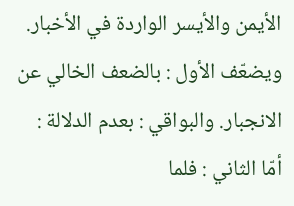الأيمن والأيسر الواردة في الأخبار.
ويضعّف الأول : بالضعف الخالي عن الانجبار. والبواقي : بعدم الدلالة :
أمّا الثاني : فلما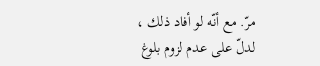مرّ. مع أنّه لو أفاد ذلك ، لدلّ على عدم لزوم بلوغ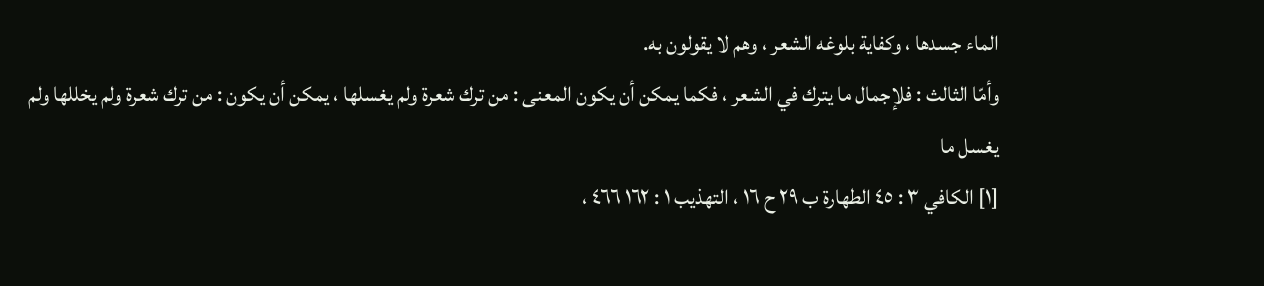الماء جسدها ، وكفاية بلوغه الشعر ، وهم لا يقولون به.
وأمّا الثالث : فلإجمال ما يترك في الشعر ، فكما يمكن أن يكون المعنى : من ترك شعرة ولم يغسلها ، يمكن أن يكون : من ترك شعرة ولم يخللها ولم يغسل ما
[١] الكافي ٣ : ٤٥ الطهارة ب ٢٩ ح ١٦ ، التهذيب ١ : ١٦٢ ٤٦٦ ،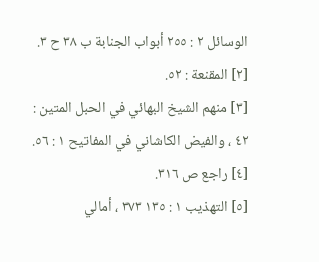الوسائل ٢ : ٢٥٥ أبواب الجنابة ب ٣٨ ح ٣.
[٢] المقنعة : ٥٢.
[٣] منهم الشيخ البهائي في الحبل المتين : ٤٢ ، والفيض الكاشاني في المفاتيح ١ : ٥٦.
[٤] راجع ص ٣١٦.
[٥] التهذيب ١ : ١٣٥ ٣٧٣ ، أمالي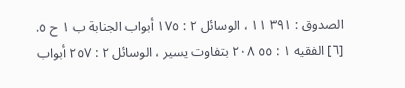الصدوق : ٣٩١ ١١ ، الوسائل ٢ : ١٧٥ أبواب الجنابة ب ١ ح ٥.
[٦] الفقيه ١ : ٥٥ ٢٠٨ بتفاوت يسير ، الوسائل ٢ : ٢٥٧ أبواب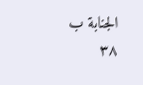الجنابة ب ٣٨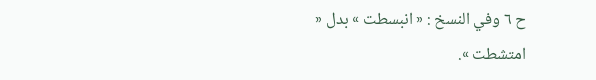ح ٦ وفي النسخ : « انبسطت » بدل « امتشطت ».